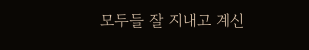모두들 잘 지내고 계신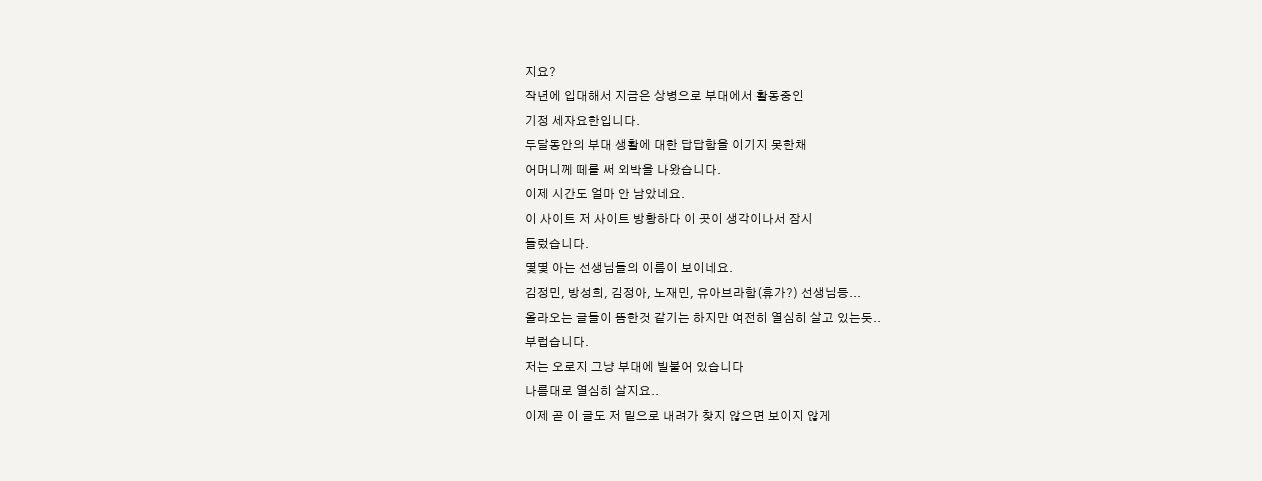지요?
작년에 입대해서 지금은 상병으로 부대에서 활동중인
기정 세자요한입니다.
두달동안의 부대 생활에 대한 답답함을 이기지 못한채
어머니께 떼를 써 외박을 나왔습니다.
이제 시간도 얼마 안 남았네요.
이 사이트 저 사이트 방황하다 이 곳이 생각이나서 잠시
들렀습니다.
몇몇 아는 선생님들의 이름이 보이네요.
김정민, 방성희, 김정아, 노재민, 유아브라함(휴가?) 선생님등...
올라오는 글들이 뜸한것 같기는 하지만 여전히 열심히 살고 있는듯..
부럽습니다.
저는 오로지 그냥 부대에 빌붙어 있습니다
나름대로 열심히 살지요..
이제 곧 이 글도 저 밑으로 내려가 찾지 않으면 보이지 않게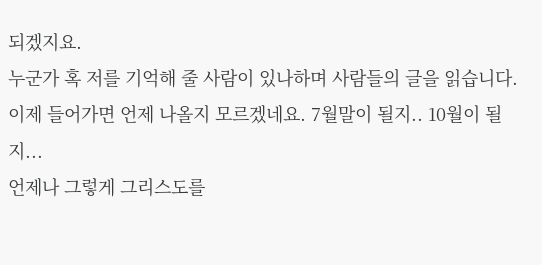되겠지요.
누군가 혹 저를 기억해 줄 사람이 있나하며 사람들의 글을 읽습니다.
이제 들어가면 언제 나올지 모르겠네요. 7월말이 될지.. 10월이 될지...
언제나 그렇게 그리스도를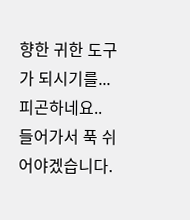향한 귀한 도구가 되시기를...
피곤하네요.. 들어가서 푹 쉬어야겠습니다.